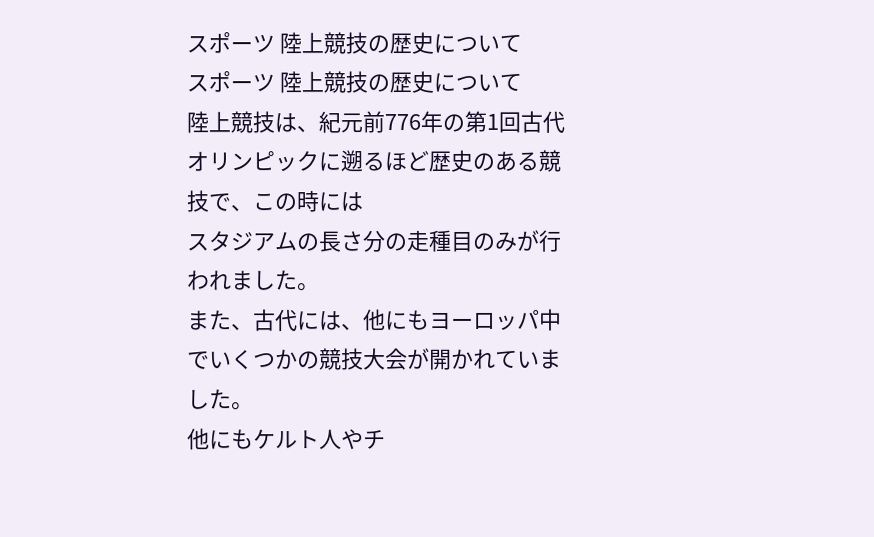スポーツ 陸上競技の歴史について
スポーツ 陸上競技の歴史について
陸上競技は、紀元前776年の第1回古代オリンピックに遡るほど歴史のある競技で、この時には
スタジアムの長さ分の走種目のみが行われました。
また、古代には、他にもヨーロッパ中でいくつかの競技大会が開かれていました。
他にもケルト人やチ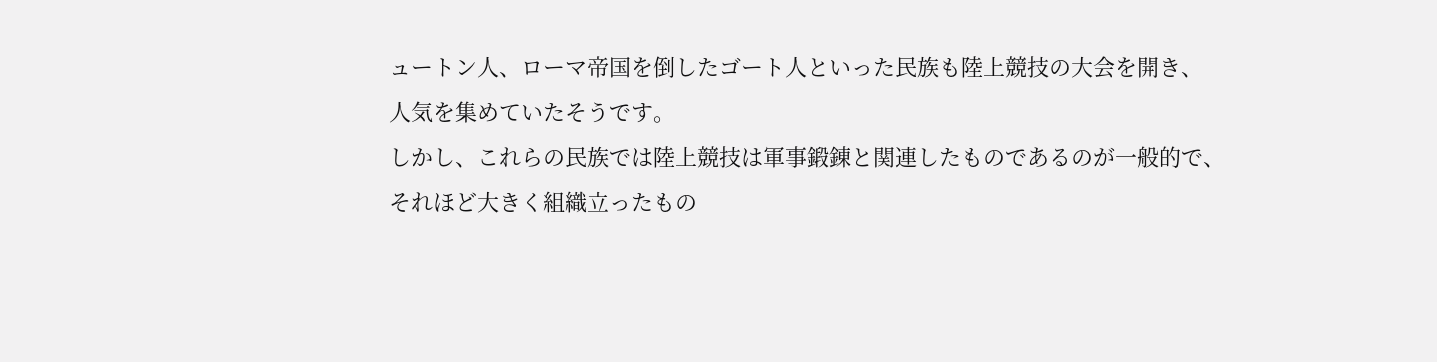ュートン人、ローマ帝国を倒したゴート人といった民族も陸上競技の大会を開き、
人気を集めていたそうです。
しかし、これらの民族では陸上競技は軍事鍛錬と関連したものであるのが一般的で、
それほど大きく組織立ったもの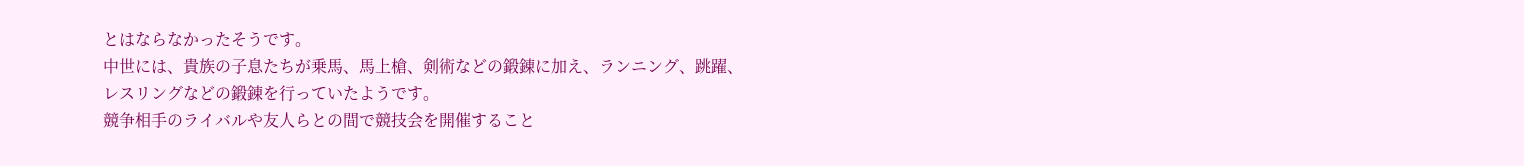とはならなかったそうです。
中世には、貴族の子息たちが乗馬、馬上槍、剣術などの鍛錬に加え、ランニング、跳躍、
レスリングなどの鍛錬を行っていたようです。
競争相手のライバルや友人らとの間で競技会を開催すること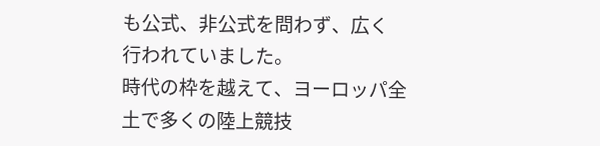も公式、非公式を問わず、広く
行われていました。
時代の枠を越えて、ヨーロッパ全土で多くの陸上競技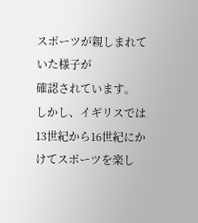スポーツが親しまれていた様子が
確認されています。
しかし、イギリスでは13世紀から16世紀にかけてスポーツを楽し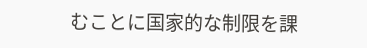むことに国家的な制限を課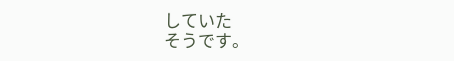していた
そうです。